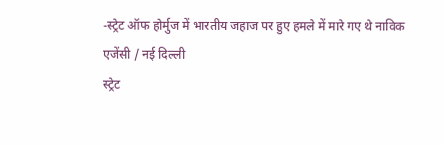-स्ट्रेट ऑफ होर्मुज में भारतीय जहाज पर हुए हमले में मारे गए थे नाविक
एजेंसी / नई दिल्ली
स्ट्रेट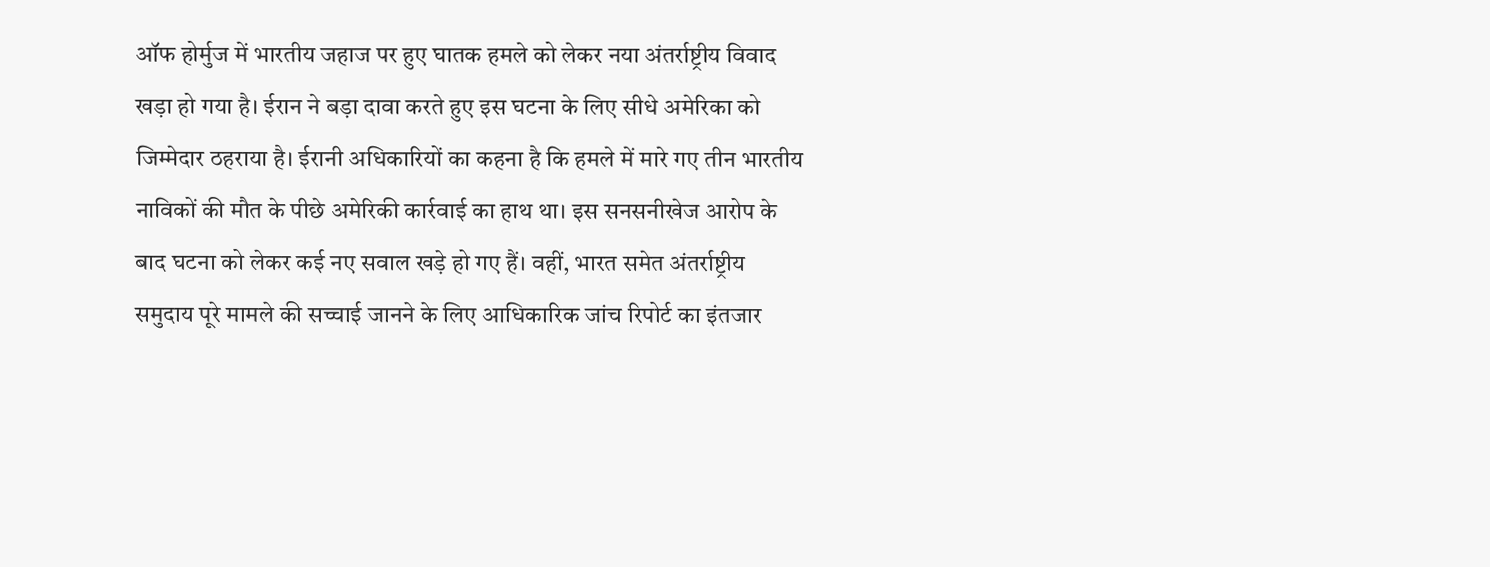ऑफ होर्मुज में भारतीय जहाज पर हुए घातक हमले को लेकर नया अंतर्राष्ट्रीय विवाद खड़ा हो गया है। ईरान ने बड़ा दावा करते हुए इस घटना के लिए सीधे अमेरिका को जिम्मेदार ठहराया है। ईरानी अधिकारियों का कहना है कि हमले में मारे गए तीन भारतीय नाविकों की मौत के पीछे अमेरिकी कार्रवाई का हाथ था। इस सनसनीखेज आरोप के बाद घटना को लेकर कई नए सवाल खड़े हो गए हैं। वहीं, भारत समेत अंतर्राष्ट्रीय समुदाय पूरे मामले की सच्चाई जानने के लिए आधिकारिक जांच रिपोर्ट का इंतजार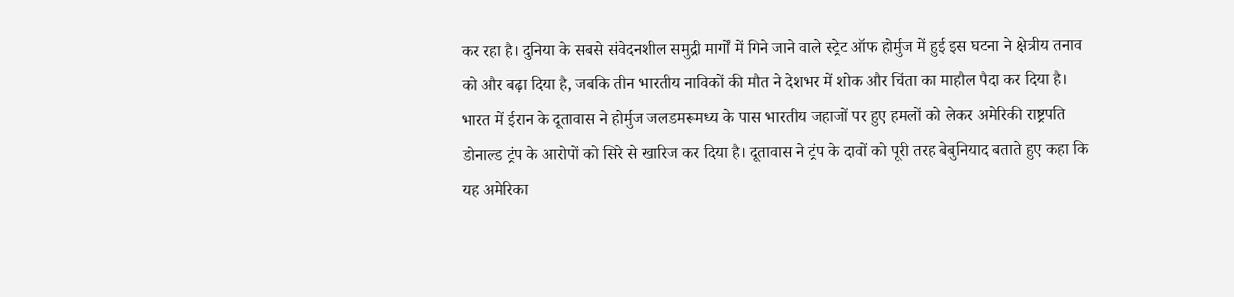कर रहा है। दुनिया के सबसे संवेदनशील समुद्री मार्गों में गिने जाने वाले स्ट्रेट ऑफ होर्मुज में हुई इस घटना ने क्षेत्रीय तनाव को और बढ़ा दिया है, जबकि तीन भारतीय नाविकों की मौत ने देशभर में शोक और चिंता का माहौल पैदा कर दिया है।
भारत में ईरान के दूतावास ने होर्मुज जलडमरूमध्य के पास भारतीय जहाजों पर हुए हमलों को लेकर अमेरिकी राष्ट्रपति डोनाल्ड ट्रंप के आरोपों को सिरे से खारिज कर दिया है। दूतावास ने ट्रंप के दावों को पूरी तरह बेबुनियाद बताते हुए कहा कि यह अमेरिका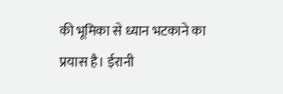की भूमिका से ध्यान भटकाने का प्रयास है। ईरानी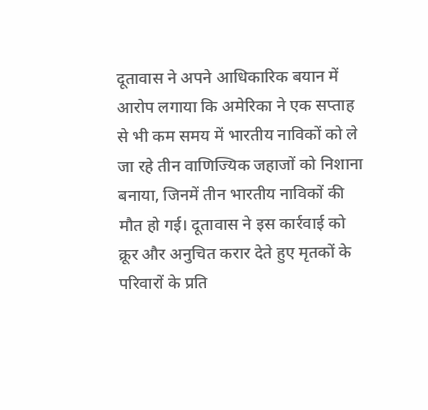दूतावास ने अपने आधिकारिक बयान में आरोप लगाया कि अमेरिका ने एक सप्ताह से भी कम समय में भारतीय नाविकों को ले जा रहे तीन वाणिज्यिक जहाजों को निशाना बनाया, जिनमें तीन भारतीय नाविकों की मौत हो गई। दूतावास ने इस कार्रवाई को क्रूर और अनुचित करार देते हुए मृतकों के परिवारों के प्रति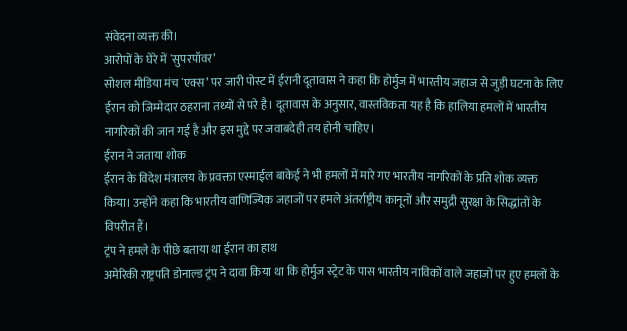संवेदना व्यक्त की।
आरोपों के घेरे में `सुपरपॉवर’
सोशल मीडिया मंच `एक्स’ पर जारी पोस्ट में ईरानी दूतावास ने कहा कि होर्मुज में भारतीय जहाज से जुड़ी घटना के लिए ईरान को जिम्मेदार ठहराना तथ्यों से परे है। दूतावास के अनुसार, वास्तविकता यह है कि हालिया हमलों में भारतीय नागरिकों की जान गई है और इस मुद्दे पर जवाबदेही तय होनी चाहिए।
ईरान ने जताया शोक
ईरान के विदेश मंत्रालय के प्रवक्ता एस्माईल बाकेई ने भी हमलों में मारे गए भारतीय नागरिकों के प्रति शोक व्यक्त किया। उन्होंने कहा कि भारतीय वाणिज्यिक जहाजों पर हमले अंतर्राष्ट्रीय कानूनों और समुद्री सुरक्षा के सिद्धांतों के विपरीत हैं।
ट्रंप ने हमले के पीछे बताया था ईरान का हाथ
अमेरिकी राष्ट्रपति डोनाल्ड ट्रंप ने दावा किया था कि होर्मुज स्ट्रेट के पास भारतीय नाविकों वाले जहाजों पर हुए हमलों के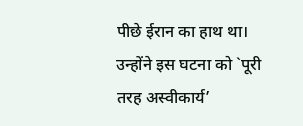पीछे ईरान का हाथ था। उन्होंने इस घटना को `पूरी तरह अस्वीकार्य’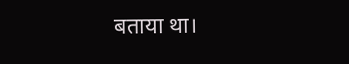बताया था।